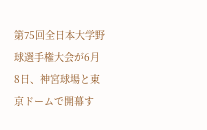第75回全日本大学野球選手権大会が6月8日、神宮球場と東京ドームで開幕す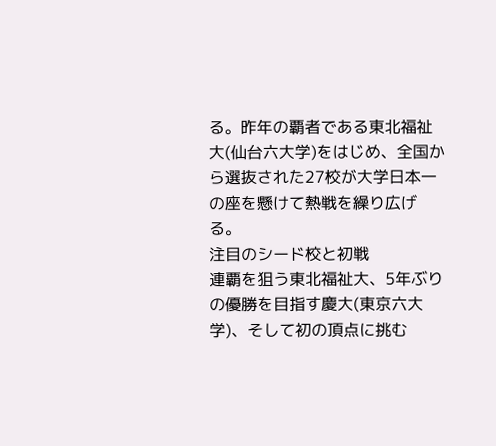る。昨年の覇者である東北福祉大(仙台六大学)をはじめ、全国から選抜された27校が大学日本一の座を懸けて熱戦を繰り広げる。
注目のシード校と初戦
連覇を狙う東北福祉大、5年ぶりの優勝を目指す慶大(東京六大学)、そして初の頂点に挑む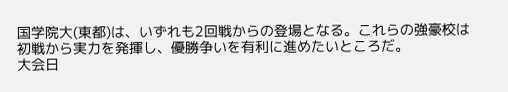国学院大(東都)は、いずれも2回戦からの登場となる。これらの強豪校は初戦から実力を発揮し、優勝争いを有利に進めたいところだ。
大会日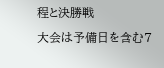程と決勝戦
大会は予備日を含む7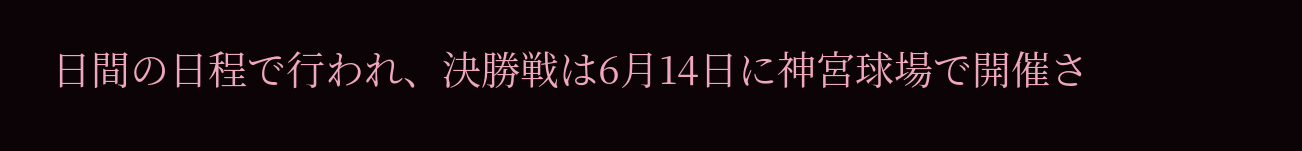日間の日程で行われ、決勝戦は6月14日に神宮球場で開催さ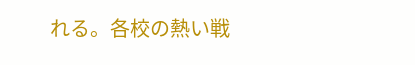れる。各校の熱い戦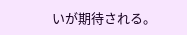いが期待される。